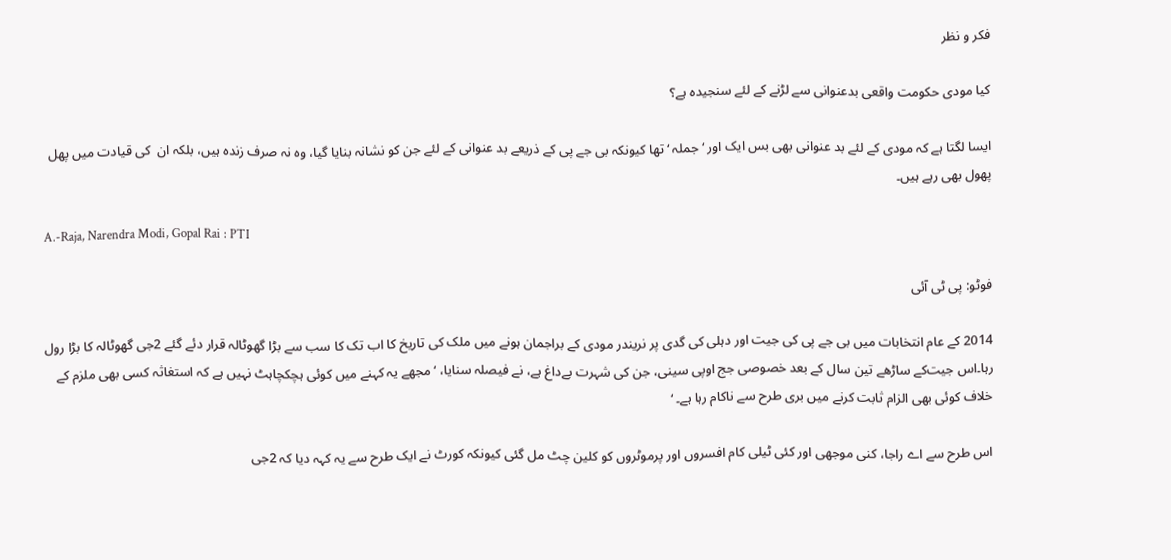فکر و نظر

کیا مودی حکومت واقعی بدعنوانی سے لڑنے کے لئے سنجیدہ ہے؟

ایسا لگتا ہے کہ مودی کے لئے بد عنوانی بھی بس ایک اور ‘ جملہ ‘ تھا کیونکہ بی جے پی کے ذریعے بد عنوانی کے لئے جن کو نشانہ بنایا گیا، وہ نہ صرف زندہ ہیں، بلکہ ان  کی قیادت میں پھل پھول بھی رہے ہیں۔

A.-Raja, Narendra Modi, Gopal Rai : PTI

فوٹو: پی ٹی آئی

2014 کے عام انتخابات میں بی جے پی کی جیت اور دہلی کی گدی پر نریندر مودی کے براجمان ہونے میں ملک کی تاریخ کا اب تک کا سب سے بڑا گھوٹالہ قرار دئے گئے 2جی گھوٹالہ کا بڑا رول رہا۔اس جیت‌کے ساڑھے تین سال کے بعد خصوصی جج اوپی سینی، جن کی شہرت بےداغ ہے، نے فیصلہ سنایا، ‘ مجھے یہ کہنے میں کوئی ہچکچاہٹ نہیں ہے کہ استغاثہ کسی بھی ملزم کے خلاف کوئی بھی الزام ثابت کرنے میں بری طرح سے ناکام رہا ہے۔ ‘

اس طرح سے اے راجا، کنی موجھی اور کئی ٹیلی کام افسروں اور پرموٹروں کو کلین چٹ مل گئی کیونکہ کورٹ نے ایک طرح سے یہ کہہ دیا کہ 2جی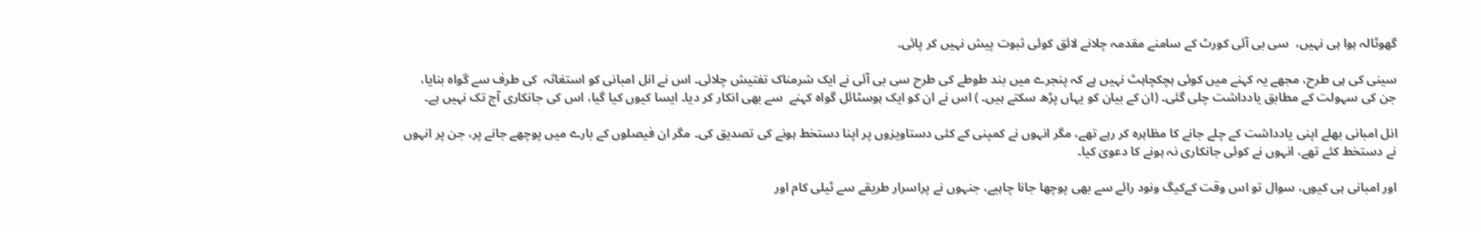گھوٹالہ ہوا ہی نہیں،  سی بی آئی کورٹ کے سامنے مقدمہ چلانے لائق کوئی ثبوت پیش نہیں کر پائی۔

سینی کی ہی طرح، مجھے یہ کہنے میں کوئی ہچکچاہٹ نہیں ہے کہ پنجرے میں بند طوطے کی طرح سی بی آئی نے ایک شرمناک تفتیش چلائی۔ اس نے انل امبانی کو استغاثہ  کی طرف سے گواہ بنایا، جن کی سہولت کے مطابق یادداشت چلی گئی۔ (ان کے بیان کو یہاں پڑھ سکتے ہیں۔ ) اس نے ان کو ایک ہوسٹائل گواہ کہنے  سے بھی انکار کر دیا۔ ایسا کیوں کیا گیا، اس کی جانکاری آج تک نہیں ہے۔

انل امبانی بھلے اپنی یادداشت کے چلے جانے کا مظاہرہ کر رہے تھے، مگر انہوں نے کمپنی کے کئی دستاویزوں پر اپنا دستخط ہونے کی تصدیق کی۔ مگر ان فیصلوں کے بارے میں پوچھے جانے پر، جن پر انہوں نے دستخط کئے تھے، انہوں نے کوئی جانکاری نہ ہونے کا دعویٰ کیا۔

اور امبانی ہی کیوں، سوال تو اس وقت کےکیگ ونود رائے سے بھی پوچھا جانا چاہیے، جنہوں نے پراسرار طریقے سے ٹیلی کام اور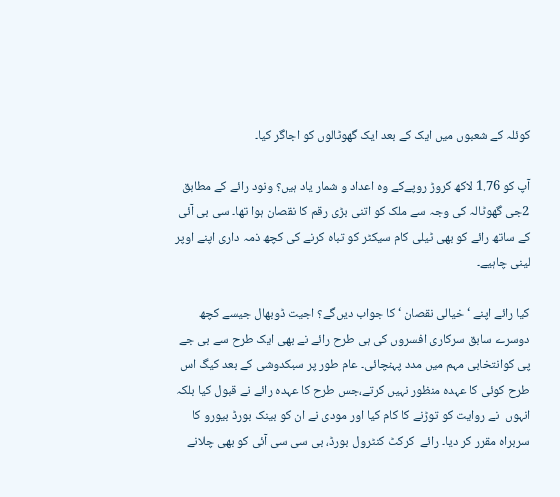کوئلہ کے شعبوں میں ایک کے بعد ایک گھوٹالوں کو اجاگر کیا۔

آپ کو 1.76 لاکھ کروڑ روپےکے وہ اعداد و شمار یاد ہیں؟ ونود رائے کے مطابق 2جی گھوٹالہ کی وجہ سے ملک کو اتنی بڑی رقم کا نقصان ہوا تھا۔ سی بی آئی کے ساتھ رائے کو بھی ٹیلی کام سیکٹر کو تباہ کرنے کی کچھ ذمہ داری اپنے اوپر لینی چاہیے۔

کیا رائے اپنے ‘ خیالی نقصان ‘ کا جواب دیں‌گے؟ اجیت ڈوبھال جیسے کچھ دوسرے سابق سرکاری افسروں کی ہی طرح رائے نے بھی ایک طرح سے بی جے پی کوانتخابی مہم میں مدد پہنچائی۔ عام طور پر سبکدوشی کے بعد کیگ اس طرح کوئی کا عہدہ منظور نہیں کرتے،جس طرح کا عہدہ رائے نے قبول کیا بلکہ انہوں  نے روایت کو توڑنے کا کام کیا اور مودی نے ان کو بینک بورڈ بیورو کا سربراہ مقرر کر دیا۔ رائے  کرکٹ کنٹرول بورڈ، بی سی سی آئی کو بھی چلانے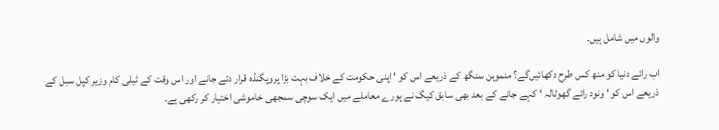والوں میں شامل ہیں۔

اب رائے دنیا کو منھ کس طرح دکھائیں‌گے؟ منموہن سنگھ کے ذریعے اس کو ‘ اپنی حکومت کے خلاف بہت بڑا پروپگنڈہ قرار دئے جانے اور اس وقت کے ٹیلی کام وزیر کپل سبل کے ذریعے اس کو ‘ ونود رائے گھوٹالہ ‘ کہے جانے کے بعد بھی سابق کیگ نے پورے معاملے میں ایک سوچی سمجھی خاموشی اختیار کر رکھی ہے۔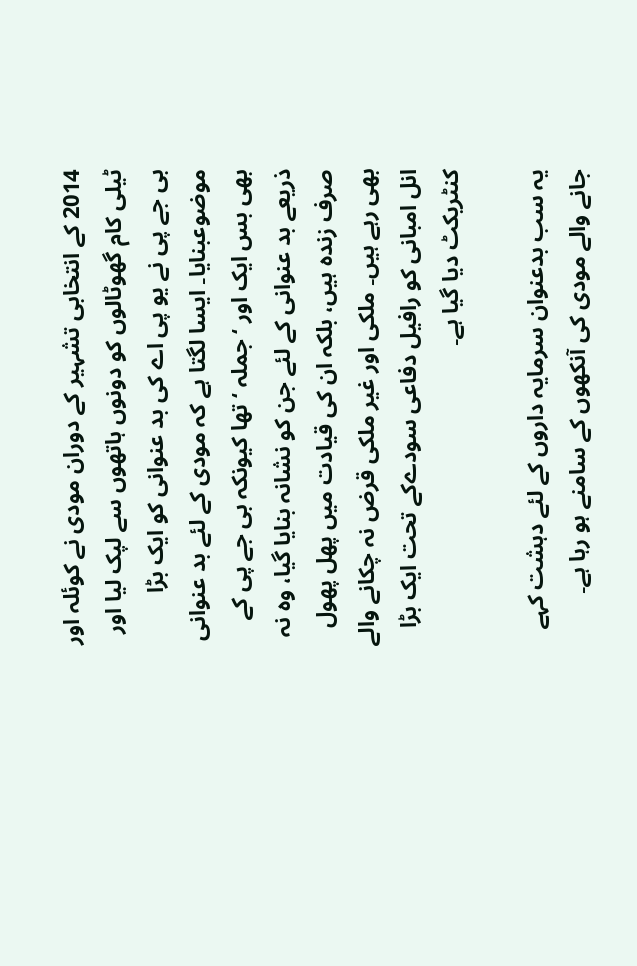2014 کے انتخابی تشہیر کے دوران مودی نے کوئلہ اور ٹیلی کام گھوٹالوں کو دونوں ہاتھوں سے لپک لیا اور بی جے پی نے یو پی اے کی بد عنوانی کو ایک بڑا موضوعبنایا۔ ایسا لگتا ہے کہ مودی کے لئے بد عنوانی بھی بس ایک اور ‘ جملہ ‘ تھا کیونکہ بی جے پی کے ذریعے بد عنوانی کے لئے جن کو نشانہ بنایا گیا، وہ نہ صرف زندہ ہیں، بلکہ ان کی قیادت میں پھل پھول بھی رہے ہیں۔ ملکی اور غیر ملکی قرض نہ چکانے والے انل امبانی کو رافیل دفاعی سودےکے تحت ایک بڑا کنٹریکٹ دیا گیا ہے۔

یہ سب بدعنوان سرمایہ داروں کے لئے دہشت کہے جانے والے مودی کی آنکھوں کے سامنے ہو رہا ہے۔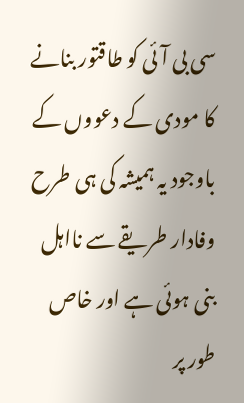سی بی آئی کو طاقتور بنانے کا مودی کے دعووں کے باوجود یہ ہمیشہ کی ہی طرح وفادار طریقے سے نااہل بنی ہوئی ہے اور خاص طور پر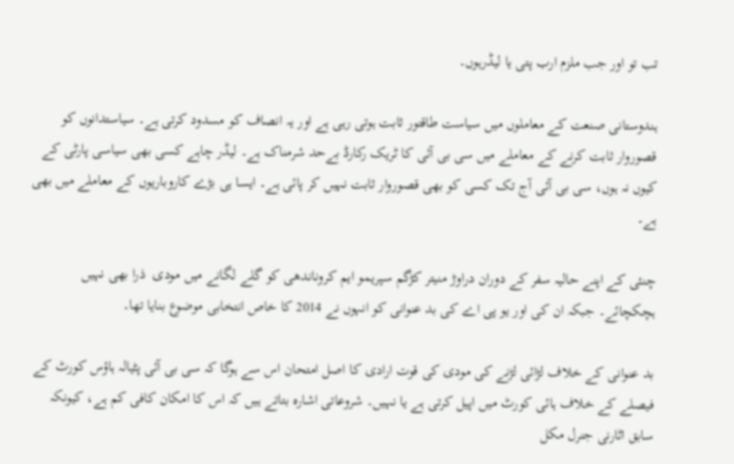تب تو اور جب ملزم ارب پتی یا لیڈرہوں۔

ہندوستانی صنعت کے معاملوں میں سیاست طاقتور ثابت ہوتی رہی ہے اور یہ انصاف کو مسدود کرتی ہے۔ سیاستدانوں کو قصوروار ثابت کرنے کے معاملے میں سی بی آئی کا ٹریک رکارڈ بےحد شرمناک ہے۔ لیڈر چاہے کسی بھی سیاسی پارٹی کے کیوں نہ ہوں، سی بی آئی آج تک کسی کو بھی قصوروار ثابت نہیں کر پائی ہے۔ ایسا ہی بڑے کاروباریوں کے معاملے میں بھی ہے۔

چنئی کے اپنے حالیہ سفر کے دوران دراوڑ منیتر کڑگم سپریمو ایم کروناندھی کو گلے لگانے میں مودی  ذرا بھی نہیں ہچکچائے۔ جبکہ ان کی اور یو پی اے کی بد عنوانی کو انہوں نے 2014 کا خاص انتخابی موضوع بنایا تھا۔

بد عنوانی کے خلاف لڑائی لڑنے کی مودی کی قوت ارادی کا اصل امتحان اس سے ہوگا کہ سی بی آئی پٹیالہ ہاؤس کورٹ کے فیصلے کے خلاف ہائی کورٹ میں اپیل کرتی ہے یا نہیں۔ شروعاتی اشارہ بتاتے ہیں کہ اس کا امکان کافی کم ہے، کیونکہ سابق اٹارنی جنرل مکل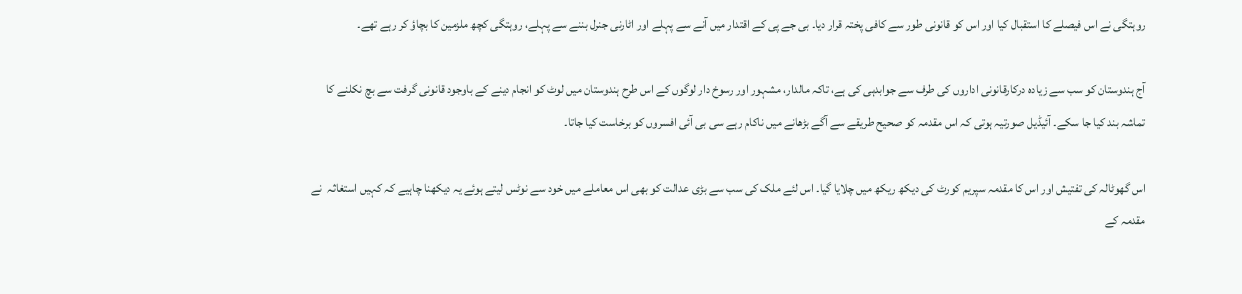روہتگی نے اس فیصلے کا استقبال کیا اور اس کو قانونی طور سے کافی پختہ قرار دیا۔ بی جے پی کے اقتدار میں آنے سے پہلے اور اٹارنی جنرل بننے سے پہلے، روہتگی کچھ ملزمین کا بچاؤ کر رہے تھے۔

آج ہندوستان کو سب سے زیادہ درکارقانونی اداروں کی طرف سے جوابدہی کی ہے، تاکہ مالدار، مشہور اور رسوخ دار لوگوں کے اس طرح ہندوستان میں لوٹ کو انجام دینے کے باوجود قانونی گرفت سے بچ نکلنے کا تماشہ بند کیا جا سکے۔ آئیڈیل صورتیہ ہوتی کہ اس مقدمہ کو صحیح طریقے سے آگے بڑھانے میں ناکام رہے سی بی آئی افسروں کو برخاست کیا جاتا۔

اس گھوٹالہ کی تفتیش اور اس کا مقدمہ سپریم کورٹ کی دیکھ ریکھ میں چلایا گیا۔ اس لئے ملک کی سب سے بڑی عدالت کو بھی اس معاملے میں خود سے نوٹس لیتے ہوئے یہ دیکھنا چاہیے کہ کہیں استغاثہ  نے مقدمہ کے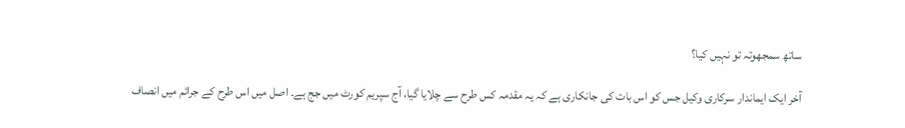ساتھ سمجھوتہ تو نہیں کیا؟

آخر ایک ایماندار سرکاری وکیل جس کو اس بات کی جانکاری ہے کہ یہ مقدمہ کس طرح سے چلایا گیا، آج سپریم کورٹ میں جج ہے۔ اصل میں اس طرح کے جرائم میں انصاف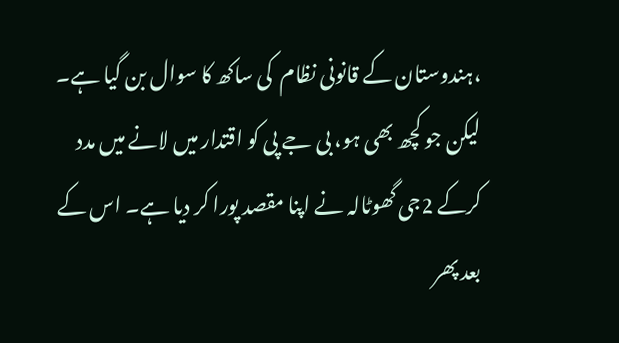،ہندوستان کے قانونی نظام  کی ساکھ کا سوال بن گیا ہے۔ لیکن جو کچھ بھی ہو، بی جے پی کو اقتدار میں لانے میں مدد کرکے 2جی گھوٹالہ نے اپنا مقصد پورا کر دیا ہے۔ اس کے بعد پھر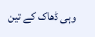وہی ڈھاک کے تین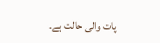پات والی حالت ہے۔